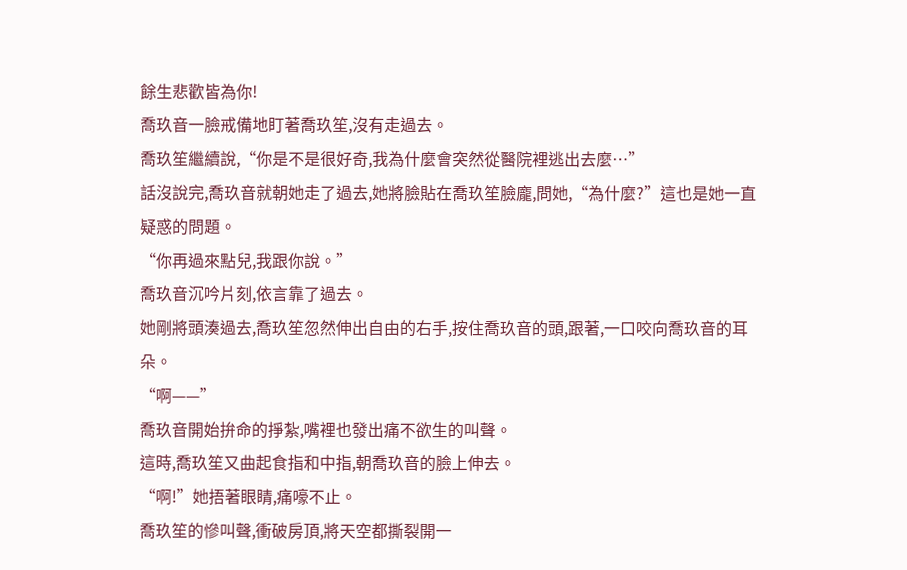餘生悲歡皆為你!
喬玖音一臉戒備地盯著喬玖笙,沒有走過去。
喬玖笙繼續說,“你是不是很好奇,我為什麼會突然從醫院裡逃出去麼…”
話沒說完,喬玖音就朝她走了過去,她將臉貼在喬玖笙臉龐,問她,“為什麼?”這也是她一直疑惑的問題。
“你再過來點兒,我跟你說。”
喬玖音沉吟片刻,依言靠了過去。
她剛將頭湊過去,喬玖笙忽然伸出自由的右手,按住喬玖音的頭,跟著,一口咬向喬玖音的耳朵。
“啊——”
喬玖音開始拚命的掙紮,嘴裡也發出痛不欲生的叫聲。
這時,喬玖笙又曲起食指和中指,朝喬玖音的臉上伸去。
“啊!”她捂著眼睛,痛嚎不止。
喬玖笙的慘叫聲,衝破房頂,將天空都撕裂開一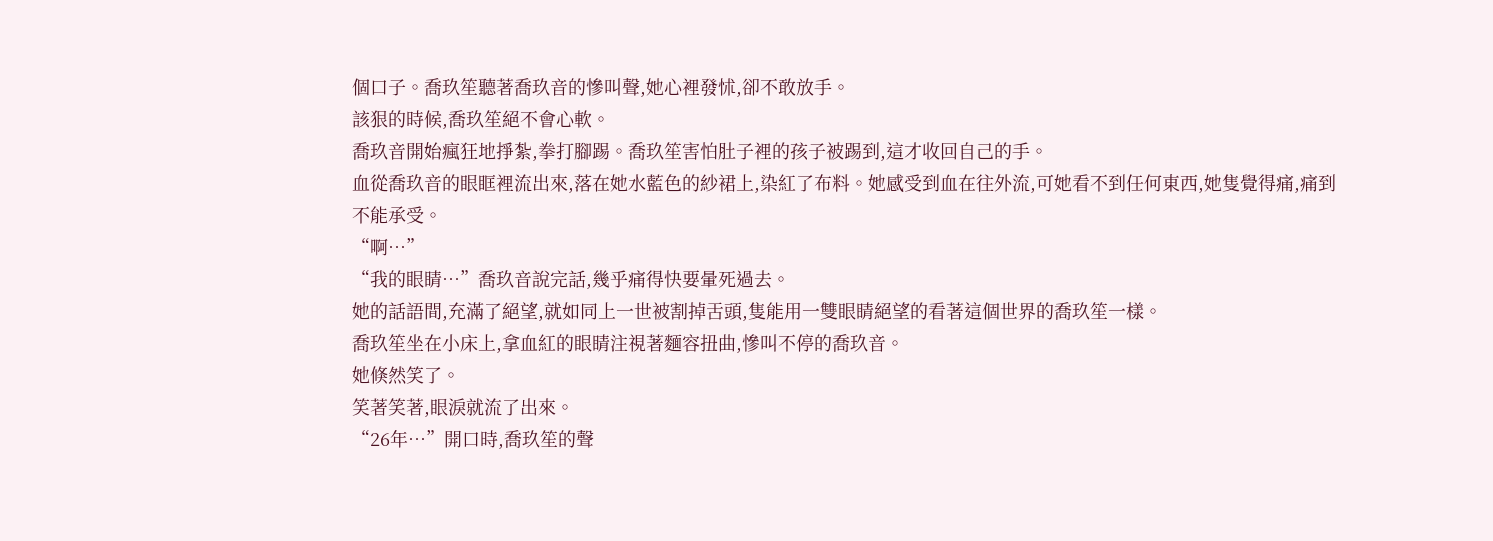個口子。喬玖笙聽著喬玖音的慘叫聲,她心裡發怵,卻不敢放手。
該狠的時候,喬玖笙絕不會心軟。
喬玖音開始瘋狂地掙紮,拳打腳踢。喬玖笙害怕肚子裡的孩子被踢到,這才收回自己的手。
血從喬玖音的眼眶裡流出來,落在她水藍色的紗裙上,染紅了布料。她感受到血在往外流,可她看不到任何東西,她隻覺得痛,痛到不能承受。
“啊…”
“我的眼睛…”喬玖音說完話,幾乎痛得快要暈死過去。
她的話語間,充滿了絕望,就如同上一世被割掉舌頭,隻能用一雙眼睛絕望的看著這個世界的喬玖笙一樣。
喬玖笙坐在小床上,拿血紅的眼睛注視著麵容扭曲,慘叫不停的喬玖音。
她倏然笑了。
笑著笑著,眼淚就流了出來。
“26年…”開口時,喬玖笙的聲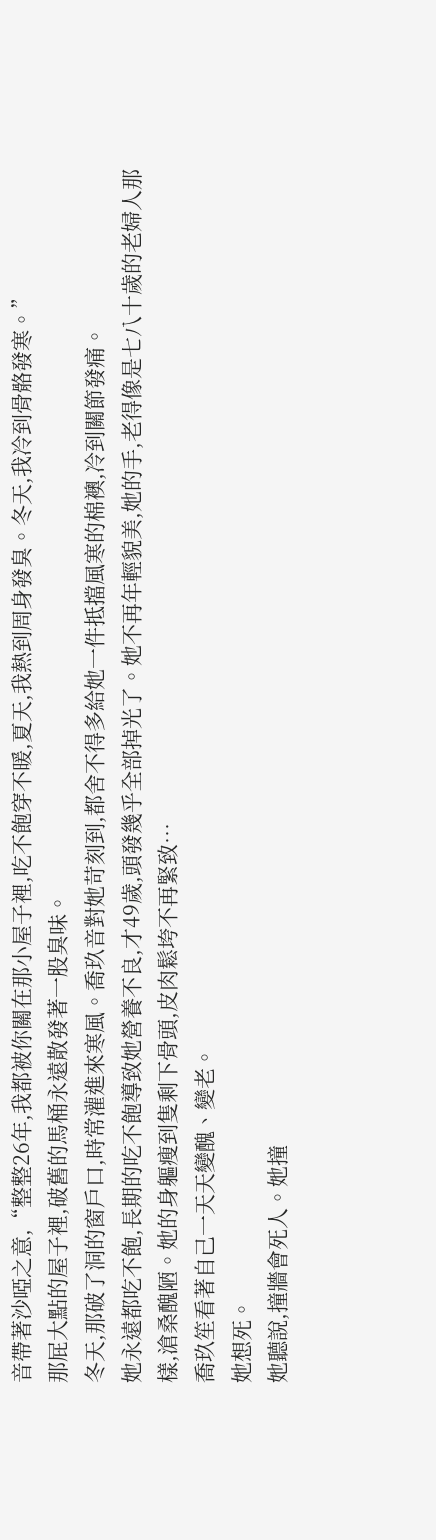音帶著沙啞之意,“整整26年,我都被你關在那小屋子裡,吃不飽穿不暖,夏天,我熱到周身發臭。冬天,我冷到骨骼發寒。”
那屁大點的屋子裡,破舊的馬桶永遠散發著一股臭味。
冬天,那破了洞的窗戶口,時常灌進來寒風。喬玖音對她苛刻到,都舍不得多給她一件抵擋風寒的棉襖,冷到關節發痛。
她永遠都吃不飽,長期的吃不飽導致她營養不良,才49歲,頭發幾乎全部掉光了。她不再年輕貌美,她的手,老得像是七八十歲的老婦人那樣,滄桑醜陋。她的身軀瘦到隻剩下骨頭,皮肉鬆垮不再緊致…
喬玖笙看著自己一天天變醜、變老。
她想死。
她聽說,撞牆會死人。她撞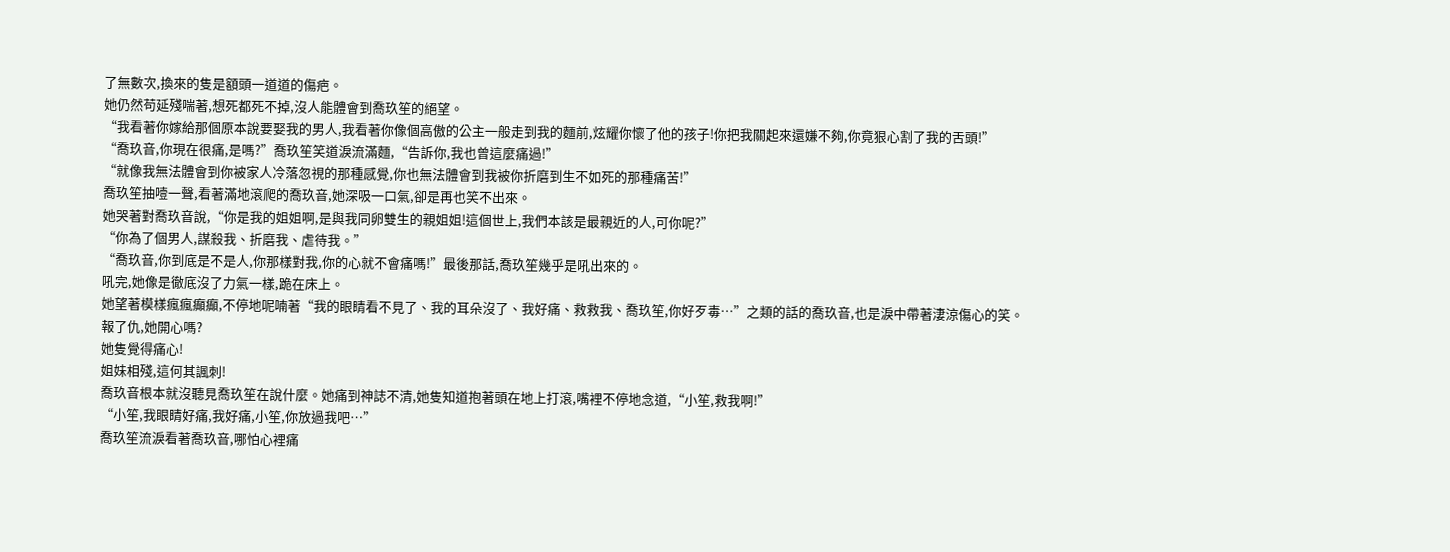了無數次,換來的隻是額頭一道道的傷疤。
她仍然苟延殘喘著,想死都死不掉,沒人能體會到喬玖笙的絕望。
“我看著你嫁給那個原本說要娶我的男人,我看著你像個高傲的公主一般走到我的麵前,炫耀你懷了他的孩子!你把我關起來還嫌不夠,你竟狠心割了我的舌頭!”
“喬玖音,你現在很痛,是嗎?”喬玖笙笑道淚流滿麵,“告訴你,我也曾這麼痛過!”
“就像我無法體會到你被家人冷落忽視的那種感覺,你也無法體會到我被你折磨到生不如死的那種痛苦!”
喬玖笙抽噎一聲,看著滿地滾爬的喬玖音,她深吸一口氣,卻是再也笑不出來。
她哭著對喬玖音說,“你是我的姐姐啊,是與我同卵雙生的親姐姐!這個世上,我們本該是最親近的人,可你呢?”
“你為了個男人,謀殺我、折磨我、虐待我。”
“喬玖音,你到底是不是人,你那樣對我,你的心就不會痛嗎!”最後那話,喬玖笙幾乎是吼出來的。
吼完,她像是徹底沒了力氣一樣,跪在床上。
她望著模樣瘋瘋癲癲,不停地呢喃著“我的眼睛看不見了、我的耳朵沒了、我好痛、救救我、喬玖笙,你好歹毒…”之類的話的喬玖音,也是淚中帶著淒涼傷心的笑。
報了仇,她開心嗎?
她隻覺得痛心!
姐妹相殘,這何其諷刺!
喬玖音根本就沒聽見喬玖笙在說什麼。她痛到神誌不清,她隻知道抱著頭在地上打滾,嘴裡不停地念道,“小笙,救我啊!”
“小笙,我眼睛好痛,我好痛,小笙,你放過我吧…”
喬玖笙流淚看著喬玖音,哪怕心裡痛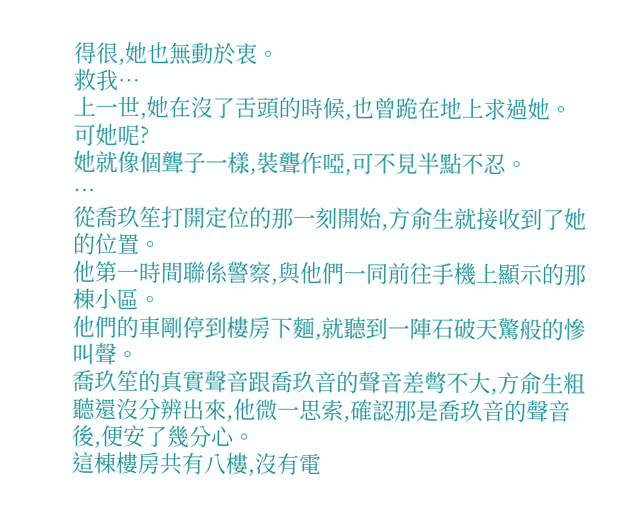得很,她也無動於衷。
救我…
上一世,她在沒了舌頭的時候,也曾跪在地上求過她。
可她呢?
她就像個聾子一樣,裝聾作啞,可不見半點不忍。
…
從喬玖笙打開定位的那一刻開始,方俞生就接收到了她的位置。
他第一時間聯係警察,與他們一同前往手機上顯示的那棟小區。
他們的車剛停到樓房下麵,就聽到一陣石破天驚般的慘叫聲。
喬玖笙的真實聲音跟喬玖音的聲音差彆不大,方俞生粗聽還沒分辨出來,他微一思索,確認那是喬玖音的聲音後,便安了幾分心。
這棟樓房共有八樓,沒有電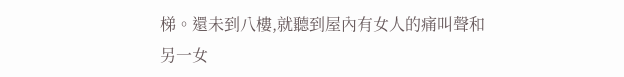梯。還未到八樓,就聽到屋內有女人的痛叫聲和另一女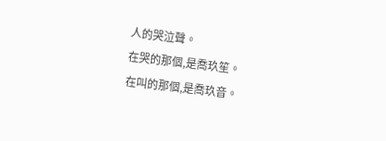人的哭泣聲。
在哭的那個,是喬玖笙。
在叫的那個,是喬玖音。